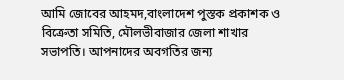আমি জোবের আহমদ,বাংলাদেশ পুস্তক প্রকাশক ও বিক্রেতা সমিতি, মৌলভীবাজার জেলা শাখার সভাপতি। আপনাদের অবগতির জন্য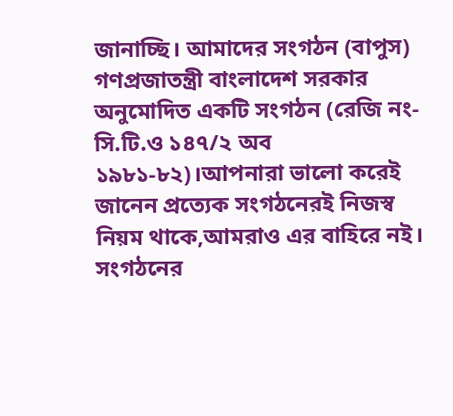জানাচ্ছি। আমাদের সংগঠন (বাপুস) গণপ্রজাতন্ত্রী বাংলাদেশ সরকার অনুমোদিত একটি সংগঠন (রেজি নং- সি.টি.ও ১৪৭/২ অব ১৯৮১-৮২)।আপনারা ভালো করেই জানেন প্রত্যেক সংগঠনেরই নিজস্ব নিয়ম থাকে,আমরাও এর বাহিরে নই। সংগঠনের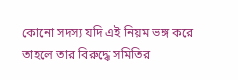কোনো সদস্য যদি এই নিয়ম ভঙ্গ করে তাহলে তার বিরুদ্ধে সমিতির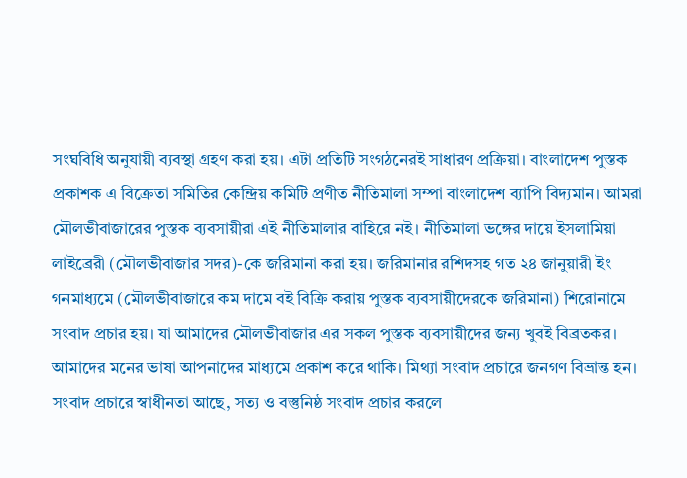সংঘবিধি অনুযায়ী ব্যবস্থা গ্রহণ করা হয়। এটা প্রতিটি সংগঠনেরই সাধারণ প্রক্রিয়া। বাংলাদেশ পুস্তক প্রকাশক এ বিক্রেতা সমিতির কেন্দ্রিয় কমিটি প্রণীত নীতিমালা সম্পা বাংলাদেশ ব্যাপি বিদ্যমান। আমরা মৌলভীবাজারের পুস্তক ব্যবসায়ীরা এই নীতিমালার বাহিরে নই। নীতিমালা ভঙ্গের দায়ে ইসলামিয়া লাইব্রেরী (মৌলভীবাজার সদর)-কে জরিমানা করা হয়। জরিমানার রশিদসহ গত ২৪ জানুয়ারী ইং গনমাধ্যমে (মৌলভীবাজারে কম দামে বই বিক্রি করায় পুস্তক ব্যবসায়ীদেরকে জরিমানা) শিরোনামে সংবাদ প্রচার হয়। যা আমাদের মৌলভীবাজার এর সকল পুস্তক ব্যবসায়ীদের জন্য খুবই বিব্রতকর।
আমাদের মনের ভাষা আপনাদের মাধ্যমে প্রকাশ করে থাকি। মিথ্যা সংবাদ প্রচারে জনগণ বিভ্রান্ত হন। সংবাদ প্রচারে স্বাধীনতা আছে, সত্য ও বস্তুনিষ্ঠ সংবাদ প্রচার করলে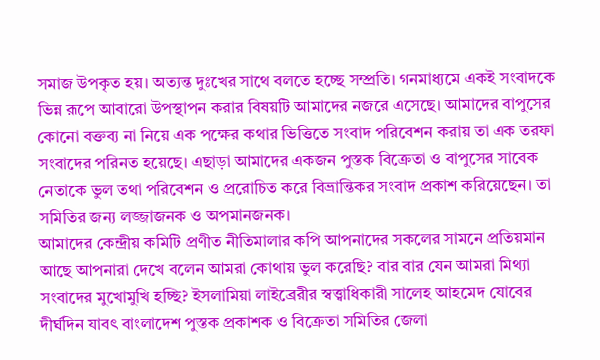সমাজ উপকৃত হয়। অত্যন্ত দুঃখের সাথে বলতে হচ্ছে সম্প্রতি। গনমাধ্যমে একই সংবাদকে ভিন্ন রূপে আবারো উপস্থাপন করার বিষয়টি আমাদের নজরে এসেছে। আমাদের বাপুসের কোনো বক্তব্য না নিয়ে এক পক্ষের কথার ভিত্তিতে সংবাদ পরিবেশন করায় তা এক তরফা সংবাদের পরিনত হয়েছে। এছাড়া আমাদের একজন পুস্তক বিক্রেতা ও বাপুসের সাবেক নেতাকে ভুল তথা পরিবেশন ও প্ররোচিত করে বিভ্রান্তিকর সংবাদ প্রকাশ করিয়েছেন। তা সমিতির জন্য লজ্জাজনক ও অপমানজনক।
আমাদের কেন্দ্রীয় কমিটি প্রণীত নীতিমালার কপি আপনাদের সকলের সামনে প্রতিয়মান আছে আপনারা দেখে বলেন আমরা কোথায় ভুল করেছি? বার বার যেন আমরা মিথ্যা সংবাদের মুখোমুখি হচ্ছি? ইসলামিয়া লাইব্রেরীর স্বত্ত্বাধিকারী সালেহ আহমেদ যোবের দীর্ঘদিন যাবৎ বাংলাদেশ পুস্তক প্রকাশক ও বিক্রেতা সমিতির জেলা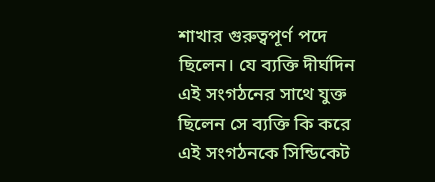শাখার গুরুত্বপূর্ণ পদে ছিলেন। যে ব্যক্তি দীর্ঘদিন এই সংগঠনের সাথে যুক্ত ছিলেন সে ব্যক্তি কি করে এই সংগঠনকে সিন্ডিকেট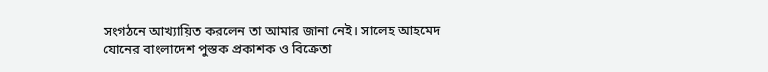সংগঠনে আখ্যায়িত করলেন তা আমার জানা নেই। সালেহ আহমেদ যোনের বাংলাদেশ পুস্তক প্রকাশক ও বিক্রেতা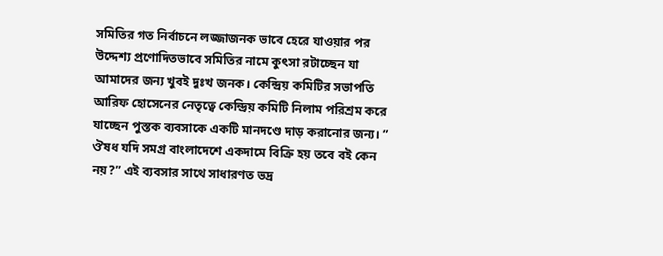সমিতির গত নির্বাচনে লজ্জাজনক ভাবে হেরে যাওয়ার পর উদ্দেশ্য প্রণোদিতভাবে সমিতির নামে কুৎসা রটাচ্ছেন যা আমাদের জন্য খুবই দুঃখ জনক। কেন্দ্রিয় কমিটির সভাপতি আরিফ হোসেনের নেতৃত্বে কেন্দ্রিয় কমিটি নিলাম পরিশ্রম করে যাচ্ছেন পুস্তক ব্যবসাকে একটি মানদণ্ডে দাড় করানোর জন্য। ” ঔষধ যদি সমগ্র বাংলাদেশে একদামে বিক্রি হয় তবে বই কেন নয়?” এই ব্যবসার সাথে সাধারণত ভদ্র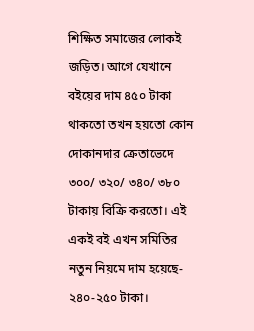শিক্ষিত সমাজের লোকই জড়িত। আগে যেখানে বইয়ের দাম ৪৫০ টাকা থাকতো তখন হয়তো কোন দোকানদার ক্রেতাভেদে ৩০০/ ৩২০/ ৩৪০/ ৩৮০ টাকায় বিক্রি করতো। এই একই বই এখন সমিতির নতুন নিয়মে দাম হয়েছে- ২৪০-২৫০ টাকা।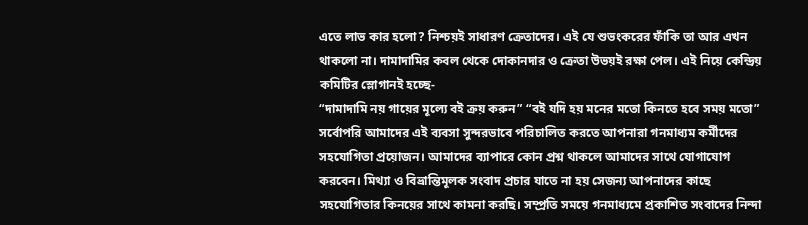এতে লাভ কার হলো? নিশ্চয়ই সাধারণ ক্রেতাদের। এই যে শুভংকরের ফাঁকি তা আর এখন থাকলো না। দামাদামির কবল থেকে দোকানদার ও ক্রেতা উভয়ই রক্ষা পেল। এই নিয়ে কেন্দ্রিয় কমিটির স্লোগানই হচ্ছে-
“দামাদামি নয় গায়ের মূল্যে বই ক্রয় করুন” “বই যদি হয় মনের মতো কিনতে হবে সময় মতো”
সর্বোপরি আমাদের এই ব্যবসা সুন্দরভাবে পরিচালিত করতে আপনারা গনমাধ্যম কর্মীদের সহযোগিতা প্রয়োজন। আমাদের ব্যাপারে কোন প্রশ্ন থাকলে আমাদের সাথে যোগাযোগ করবেন। মিথ্যা ও বিভ্রান্তিমূলক সংবাদ প্রচার যাতে না হয় সেজন্য আপনাদের কাছে সহযোগিতার কিনয়ের সাথে কামনা করছি। সম্প্রতি সময়ে গনমাধ্যমে প্রকাশিত সংবাদের নিন্দা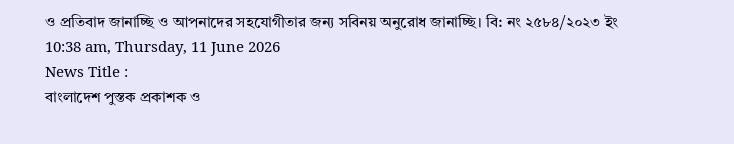ও প্রতিবাদ জানাচ্ছি ও আপনাদের সহযোগীতার জন্য সবিনয় অনুরোধ জানাচ্ছি। বি: নং ২৫৮৪/২০২৩ ইং
10:38 am, Thursday, 11 June 2026
News Title :
বাংলাদেশ পুস্তক প্রকাশক ও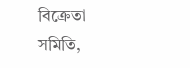বিক্রেতা সমিতি,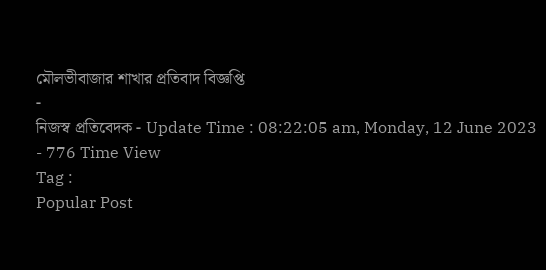মৌলভীবাজার শাখার প্রতিবাদ বিজ্ঞপ্তি
-
নিজস্ব প্রতিবেদক - Update Time : 08:22:05 am, Monday, 12 June 2023
- 776 Time View
Tag :
Popular Post